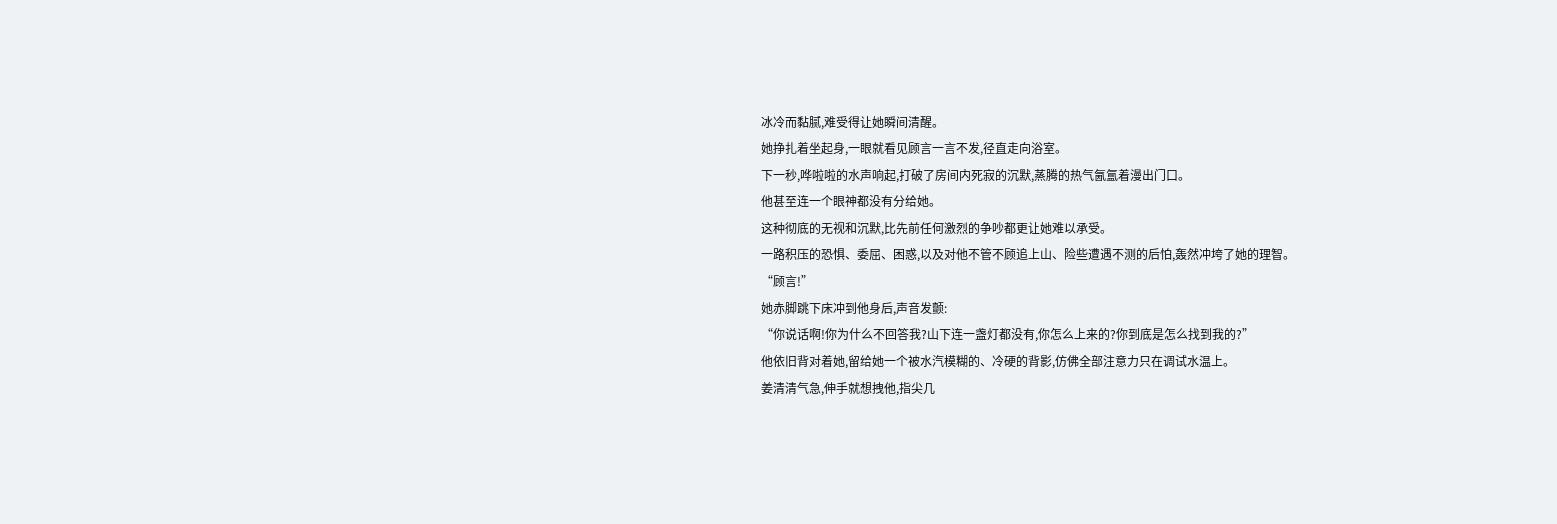冰冷而黏腻,难受得让她瞬间清醒。
她挣扎着坐起身,一眼就看见顾言一言不发,径直走向浴室。
下一秒,哗啦啦的水声响起,打破了房间内死寂的沉默,蒸腾的热气氤氲着漫出门口。
他甚至连一个眼神都没有分给她。
这种彻底的无视和沉默,比先前任何激烈的争吵都更让她难以承受。
一路积压的恐惧、委屈、困惑,以及对他不管不顾追上山、险些遭遇不测的后怕,轰然冲垮了她的理智。
“顾言!”
她赤脚跳下床冲到他身后,声音发颤:
“你说话啊!你为什么不回答我?山下连一盏灯都没有,你怎么上来的?你到底是怎么找到我的?”
他依旧背对着她,留给她一个被水汽模糊的、冷硬的背影,仿佛全部注意力只在调试水温上。
姜清清气急,伸手就想拽他,指尖几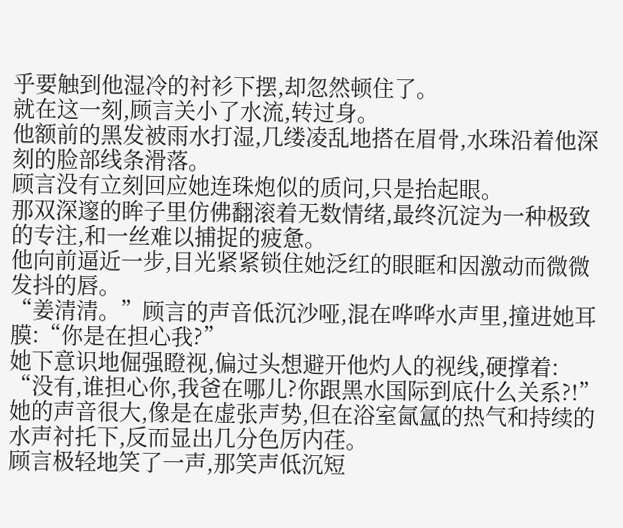乎要触到他湿冷的衬衫下摆,却忽然顿住了。
就在这一刻,顾言关小了水流,转过身。
他额前的黑发被雨水打湿,几缕凌乱地搭在眉骨,水珠沿着他深刻的脸部线条滑落。
顾言没有立刻回应她连珠炮似的质问,只是抬起眼。
那双深邃的眸子里仿佛翻滚着无数情绪,最终沉淀为一种极致的专注,和一丝难以捕捉的疲惫。
他向前逼近一步,目光紧紧锁住她泛红的眼眶和因激动而微微发抖的唇。
“姜清清。”顾言的声音低沉沙哑,混在哗哗水声里,撞进她耳膜:“你是在担心我?”
她下意识地倔强瞪视,偏过头想避开他灼人的视线,硬撑着:
“没有,谁担心你,我爸在哪儿?你跟黑水国际到底什么关系?!”
她的声音很大,像是在虚张声势,但在浴室氤氲的热气和持续的水声衬托下,反而显出几分色厉内荏。
顾言极轻地笑了一声,那笑声低沉短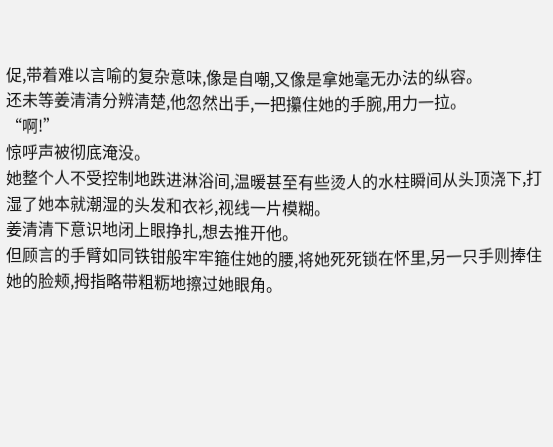促,带着难以言喻的复杂意味,像是自嘲,又像是拿她毫无办法的纵容。
还未等姜清清分辨清楚,他忽然出手,一把攥住她的手腕,用力一拉。
“啊!”
惊呼声被彻底淹没。
她整个人不受控制地跌进淋浴间,温暖甚至有些烫人的水柱瞬间从头顶浇下,打湿了她本就潮湿的头发和衣衫,视线一片模糊。
姜清清下意识地闭上眼挣扎,想去推开他。
但顾言的手臂如同铁钳般牢牢箍住她的腰,将她死死锁在怀里,另一只手则捧住她的脸颊,拇指略带粗粝地擦过她眼角。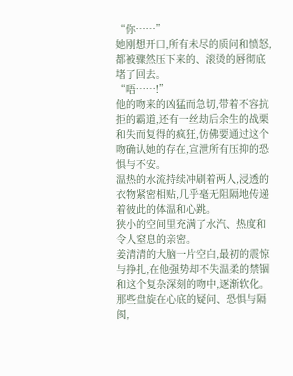“你……”
她刚想开口,所有未尽的质问和愤怒,都被骤然压下来的、滚烫的唇彻底堵了回去。
“唔……!”
他的吻来的凶猛而急切,带着不容抗拒的霸道,还有一丝劫后余生的战栗和失而复得的疯狂,仿佛要通过这个吻确认她的存在,宣泄所有压抑的恐惧与不安。
温热的水流持续冲刷着两人,浸透的衣物紧密相贴,几乎毫无阻隔地传递着彼此的体温和心跳。
狭小的空间里充满了水汽、热度和令人窒息的亲密。
姜清清的大脑一片空白,最初的震惊与挣扎,在他强势却不失温柔的禁锢和这个复杂深刻的吻中,逐渐软化。
那些盘旋在心底的疑问、恐惧与隔阂,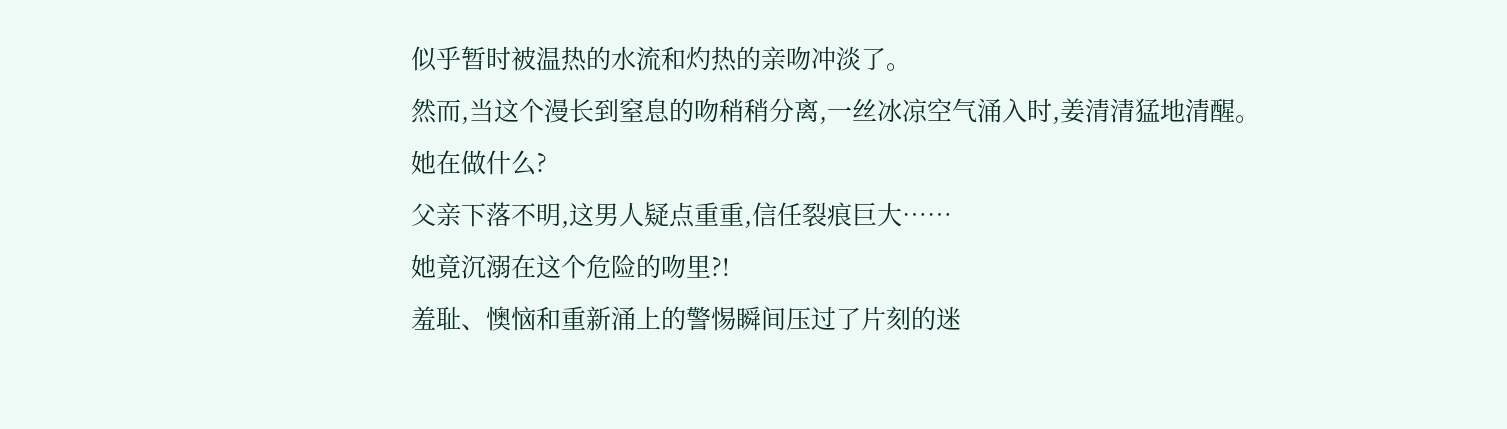似乎暂时被温热的水流和灼热的亲吻冲淡了。
然而,当这个漫长到窒息的吻稍稍分离,一丝冰凉空气涌入时,姜清清猛地清醒。
她在做什么?
父亲下落不明,这男人疑点重重,信任裂痕巨大……
她竟沉溺在这个危险的吻里?!
羞耻、懊恼和重新涌上的警惕瞬间压过了片刻的迷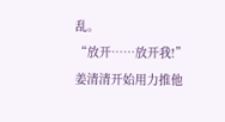乱。
“放开……放开我!”姜清清开始用力推他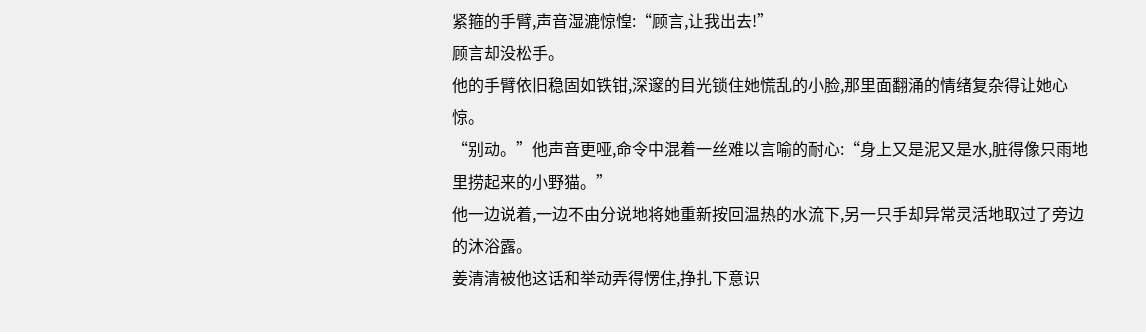紧箍的手臂,声音湿漉惊惶:“顾言,让我出去!”
顾言却没松手。
他的手臂依旧稳固如铁钳,深邃的目光锁住她慌乱的小脸,那里面翻涌的情绪复杂得让她心惊。
“别动。”他声音更哑,命令中混着一丝难以言喻的耐心:“身上又是泥又是水,脏得像只雨地里捞起来的小野猫。”
他一边说着,一边不由分说地将她重新按回温热的水流下,另一只手却异常灵活地取过了旁边的沐浴露。
姜清清被他这话和举动弄得愣住,挣扎下意识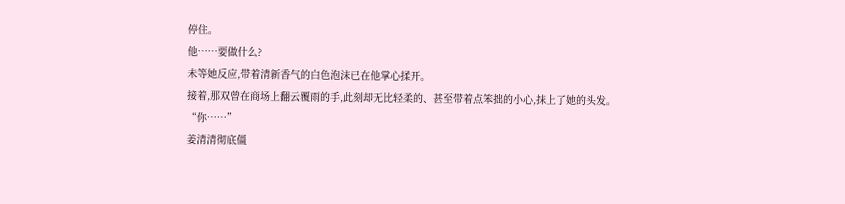停住。
他……要做什么?
未等她反应,带着清新香气的白色泡沫已在他掌心揉开。
接着,那双曾在商场上翻云覆雨的手,此刻却无比轻柔的、甚至带着点笨拙的小心,抹上了她的头发。
“你……”
姜清清彻底僵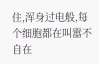住,浑身过电般,每个细胞都在叫嚣不自在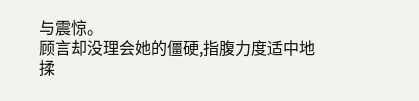与震惊。
顾言却没理会她的僵硬,指腹力度适中地揉